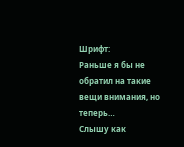Шрифт:
Раньше я бы не обратил на такие вещи внимания, но теперь…
Слышу как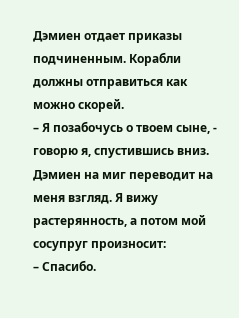Дэмиен отдает приказы подчиненным. Корабли должны отправиться как можно скорей.
– Я позабочусь о твоем сыне, - говорю я, спустившись вниз.
Дэмиен на миг переводит на меня взгляд. Я вижу растерянность, а потом мой сосупруг произносит:
– Спасибо.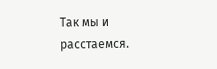Так мы и расстаемся.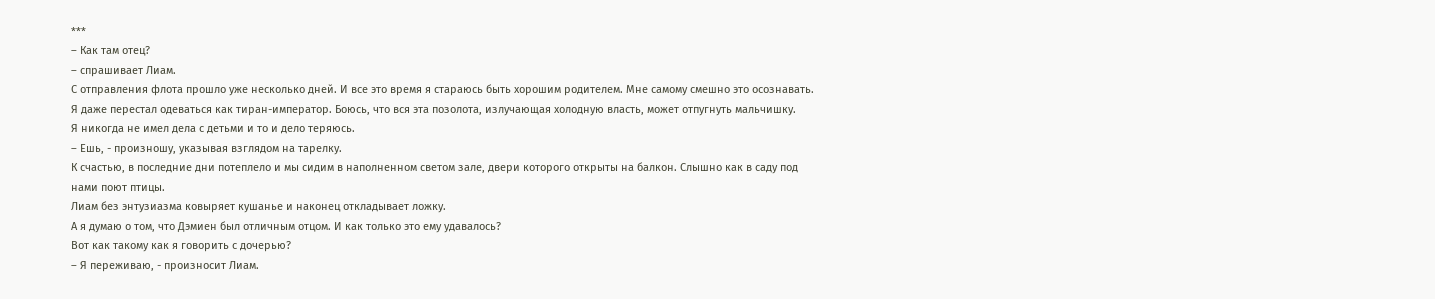***
– Как там отец?
– спрашивает Лиам.
С отправления флота прошло уже несколько дней. И все это время я стараюсь быть хорошим родителем. Мне самому смешно это осознавать.
Я даже перестал одеваться как тиран-император. Боюсь, что вся эта позолота, излучающая холодную власть, может отпугнуть мальчишку.
Я никогда не имел дела с детьми и то и дело теряюсь.
– Ешь, - произношу, указывая взглядом на тарелку.
К счастью, в последние дни потеплело и мы сидим в наполненном светом зале, двери которого открыты на балкон. Слышно как в саду под нами поют птицы.
Лиам без энтузиазма ковыряет кушанье и наконец откладывает ложку.
А я думаю о том, что Дэмиен был отличным отцом. И как только это ему удавалось?
Вот как такому как я говорить с дочерью?
– Я переживаю, - произносит Лиам.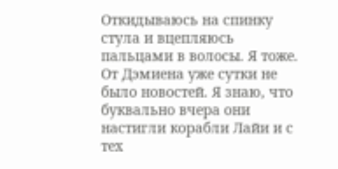Откидываюсь на спинку стула и вцепляюсь пальцами в волосы. Я тоже. От Дэмиена уже сутки не было новостей. Я знаю, что буквально вчера они настигли корабли Лайи и с тех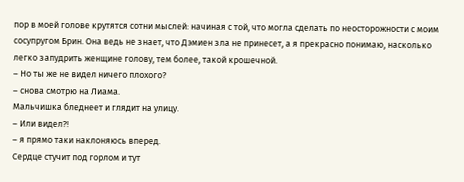пор в моей голове крутятся сотни мыслей: начиная с той, что могла сделать по неосторожности с моим сосупругом Брин. Она ведь не знает, что Дэмиен зла не принесет, а я прекрасно понимаю, насколько легко запудрить женщине голову, тем более, такой крошечной.
– Но ты же не видел ничего плохого?
– снова смотрю на Лиама.
Мальчишка бледнеет и глядит на улицу.
– Или видел?!
– я прямо таки наклоняюсь вперед.
Сердце стучит под горлом и тут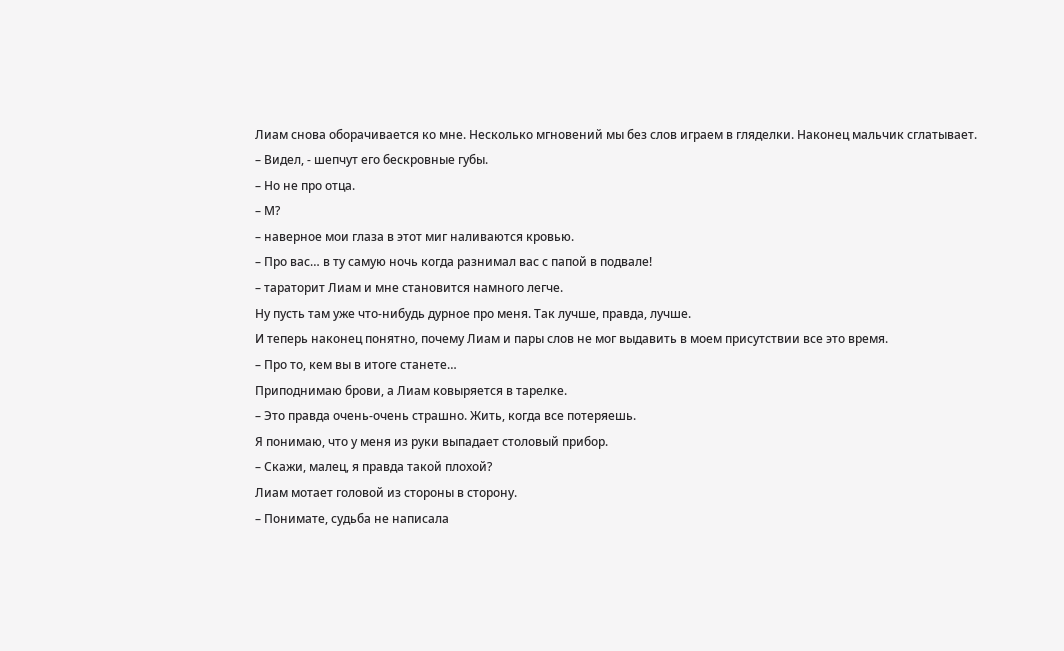Лиам снова оборачивается ко мне. Несколько мгновений мы без слов играем в гляделки. Наконец мальчик сглатывает.
– Видел, - шепчут его бескровные губы.
– Но не про отца.
– М?
– наверное мои глаза в этот миг наливаются кровью.
– Про вас… в ту самую ночь когда разнимал вас с папой в подвале!
– тараторит Лиам и мне становится намного легче.
Ну пусть там уже что-нибудь дурное про меня. Так лучше, правда, лучше.
И теперь наконец понятно, почему Лиам и пары слов не мог выдавить в моем присутствии все это время.
– Про то, кем вы в итоге станете…
Приподнимаю брови, а Лиам ковыряется в тарелке.
– Это правда очень-очень страшно. Жить, когда все потеряешь.
Я понимаю, что у меня из руки выпадает столовый прибор.
– Скажи, малец, я правда такой плохой?
Лиам мотает головой из стороны в сторону.
– Понимате, судьба не написала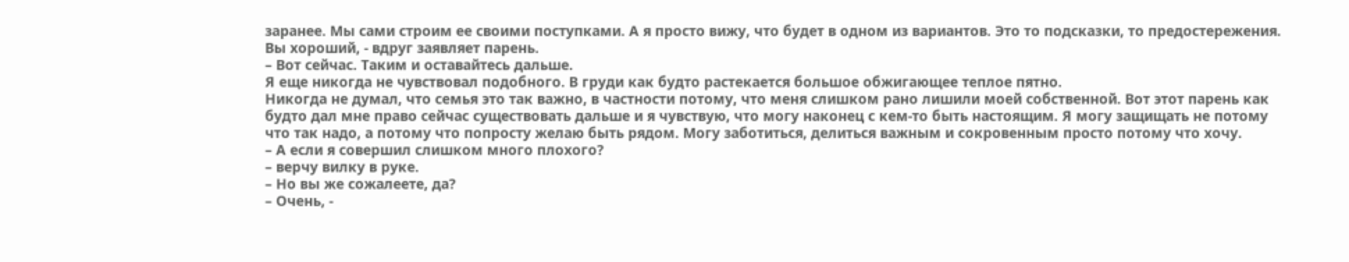заранее. Мы сами строим ее своими поступками. А я просто вижу, что будет в одном из вариантов. Это то подсказки, то предостережения. Вы хороший, - вдруг заявляет парень.
– Вот сейчас. Таким и оставайтесь дальше.
Я еще никогда не чувствовал подобного. В груди как будто растекается большое обжигающее теплое пятно.
Никогда не думал, что семья это так важно, в частности потому, что меня слишком рано лишили моей собственной. Вот этот парень как будто дал мне право сейчас существовать дальше и я чувствую, что могу наконец с кем-то быть настоящим. Я могу защищать не потому что так надо, а потому что попросту желаю быть рядом. Могу заботиться, делиться важным и сокровенным просто потому что хочу.
– А если я совершил слишком много плохого?
– верчу вилку в руке.
– Но вы же сожалеете, да?
– Очень, -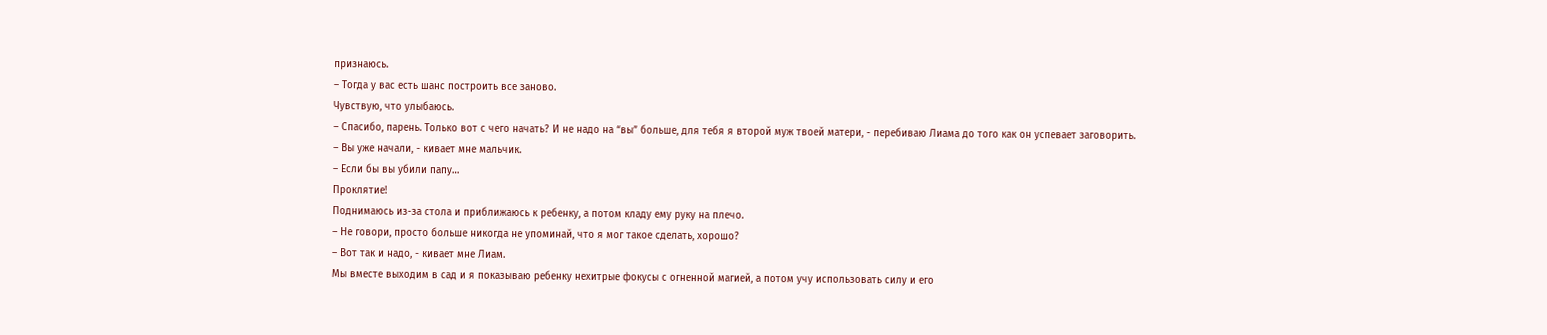признаюсь.
– Тогда у вас есть шанс построить все заново.
Чувствую, что улыбаюсь.
– Спасибо, парень. Только вот с чего начать? И не надо на “вы” больше, для тебя я второй муж твоей матери, - перебиваю Лиама до того как он успевает заговорить.
– Вы уже начали, - кивает мне мальчик.
– Если бы вы убили папу…
Проклятие!
Поднимаюсь из-за стола и приближаюсь к ребенку, а потом кладу ему руку на плечо.
– Не говори, просто больше никогда не упоминай, что я мог такое сделать, хорошо?
– Вот так и надо, - кивает мне Лиам.
Мы вместе выходим в сад и я показываю ребенку нехитрые фокусы с огненной магией, а потом учу использовать силу и его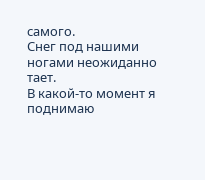самого.
Снег под нашими ногами неожиданно тает.
В какой-то момент я поднимаю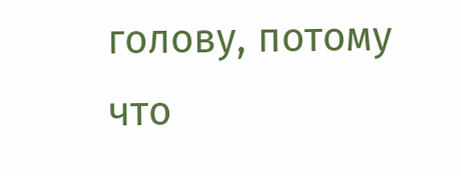голову, потому что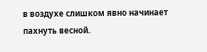в воздухе слишком явно начинает пахнуть весной.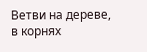Ветви на дереве, в корнях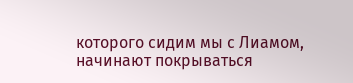которого сидим мы с Лиамом, начинают покрываться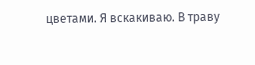цветами. Я вскакиваю. В траву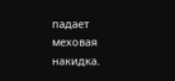падает меховая накидка.